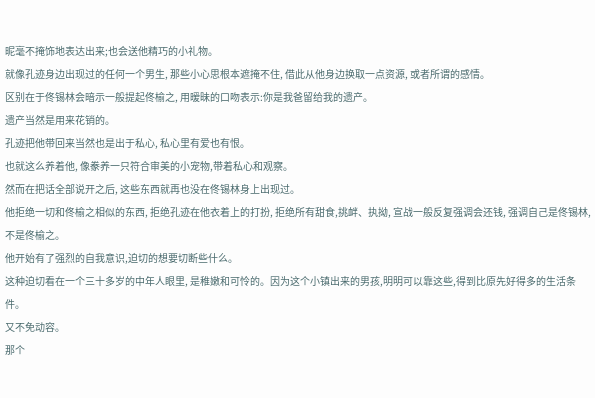昵毫不掩饰地表达出来;也会送他精巧的小礼物。
就像孔迹身边出现过的任何一个男生, 那些小心思根本遮掩不住, 借此从他身边换取一点资源, 或者所谓的感情。
区别在于佟锡林会暗示一般提起佟榆之, 用暧昧的口吻表示:你是我爸留给我的遗产。
遗产当然是用来花销的。
孔迹把他带回来当然也是出于私心, 私心里有爱也有恨。
也就这么养着他, 像豢养一只符合审美的小宠物,带着私心和观察。
然而在把话全部说开之后, 这些东西就再也没在佟锡林身上出现过。
他拒绝一切和佟榆之相似的东西, 拒绝孔迹在他衣着上的打扮, 拒绝所有甜食,挑衅、执拗, 宣战一般反复强调会还钱, 强调自己是佟锡林,不是佟榆之。
他开始有了强烈的自我意识,迫切的想要切断些什么。
这种迫切看在一个三十多岁的中年人眼里, 是稚嫩和可怜的。因为这个小镇出来的男孩,明明可以靠这些,得到比原先好得多的生活条件。
又不免动容。
那个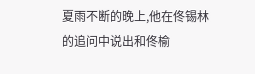夏雨不断的晚上,他在佟锡林的追问中说出和佟榆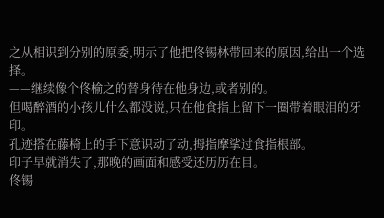之从相识到分别的原委,明示了他把佟锡林带回来的原因,给出一个选择。
——继续像个佟榆之的替身待在他身边,或者别的。
但喝醉酒的小孩儿什么都没说,只在他食指上留下一圈带着眼泪的牙印。
孔迹搭在藤椅上的手下意识动了动,拇指摩挲过食指根部。
印子早就消失了,那晚的画面和感受还历历在目。
佟锡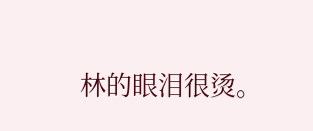林的眼泪很烫。